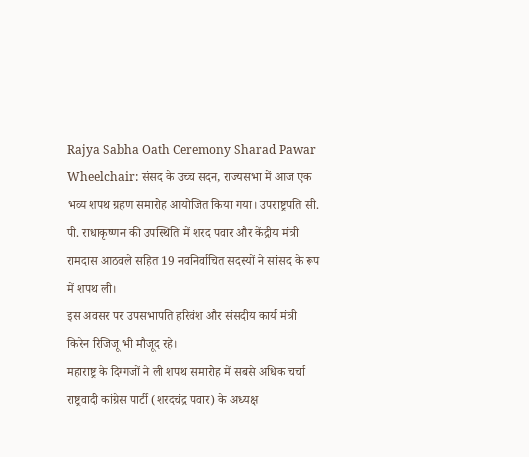Rajya Sabha Oath Ceremony Sharad Pawar Wheelchair: संसद के उच्च सदन, राज्यसभा में आज एक भव्य शपथ ग्रहण समारोह आयोजित किया गया। उपराष्ट्रपति सी. पी. राधाकृष्णन की उपस्थिति में शरद पवार और केंद्रीय मंत्री रामदास आठवले सहित 19 नवनिर्वाचित सदस्यों ने सांसद के रूप में शपथ ली।
इस अवसर पर उपसभापति हरिवंश और संसदीय कार्य मंत्री किरेन रिजिजू भी मौजूद रहे।
महाराष्ट्र के दिग्गजों ने ली शपथ समारोह में सबसे अधिक चर्चा राष्ट्रवादी कांग्रेस पार्टी (शरदचंद्र पवार) के अध्यक्ष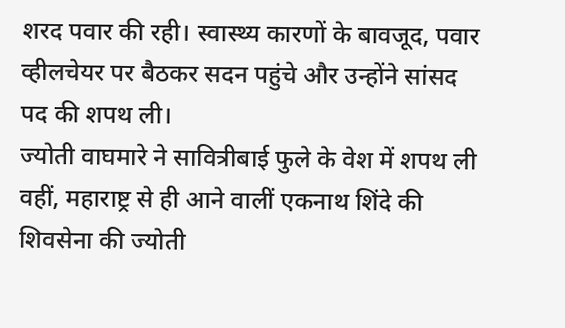शरद पवार की रही। स्वास्थ्य कारणों के बावजूद, पवार व्हीलचेयर पर बैठकर सदन पहुंचे और उन्होंने सांसद पद की शपथ ली।
ज्योती वाघमारे ने सावित्रीबाई फुले के वेश में शपथ ली
वहीं, महाराष्ट्र से ही आने वालीं एकनाथ शिंदे की शिवसेना की ज्योती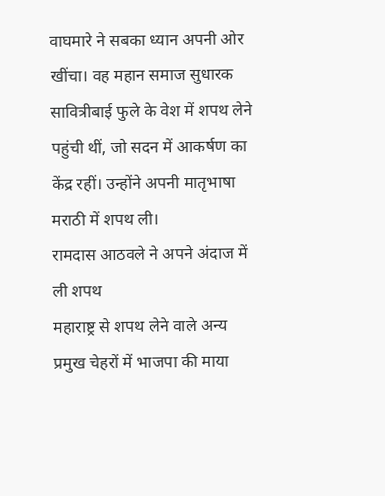वाघमारे ने सबका ध्यान अपनी ओर खींचा। वह महान समाज सुधारक सावित्रीबाई फुले के वेश में शपथ लेने पहुंची थीं, जो सदन में आकर्षण का केंद्र रहीं। उन्होंने अपनी मातृभाषा मराठी में शपथ ली।
रामदास आठवले ने अपने अंदाज में ली शपथ
महाराष्ट्र से शपथ लेने वाले अन्य प्रमुख चेहरों में भाजपा की माया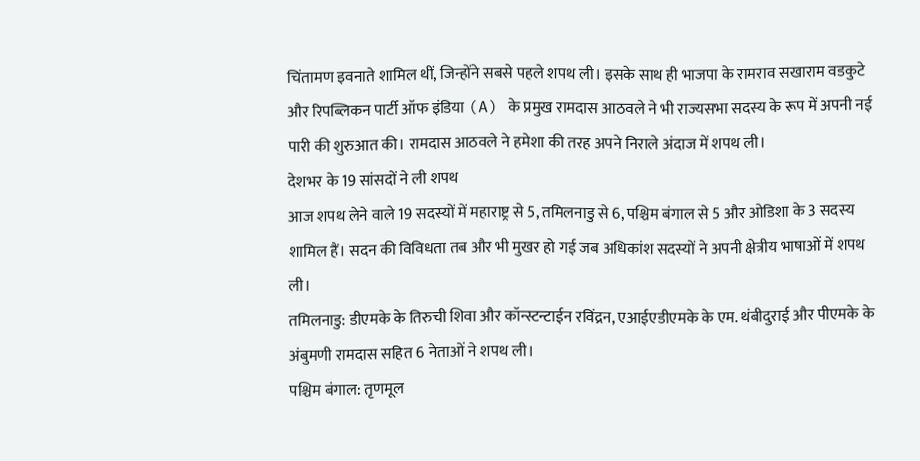चिंतामण इवनाते शामिल थीं, जिन्होंने सबसे पहले शपथ ली। इसके साथ ही भाजपा के रामराव सखाराम वडकुटे और रिपब्लिकन पार्टी ऑफ इंडिया (A) के प्रमुख रामदास आठवले ने भी राज्यसभा सदस्य के रूप में अपनी नई पारी की शुरुआत की। रामदास आठवले ने हमेशा की तरह अपने निराले अंदाज में शपथ ली।
देशभर के 19 सांसदों ने ली शपथ
आज शपथ लेने वाले 19 सदस्यों में महाराष्ट्र से 5, तमिलनाडु से 6, पश्चिम बंगाल से 5 और ओडिशा के 3 सदस्य शामिल हैं। सदन की विविधता तब और भी मुखर हो गई जब अधिकांश सदस्यों ने अपनी क्षेत्रीय भाषाओं में शपथ ली।
तमिलनाडु: डीएमके के तिरुची शिवा और कॉन्स्टन्टाईन रविंद्रन, एआईएडीएमके के एम. थंबीदुराई और पीएमके के अंबुमणी रामदास सहित 6 नेताओं ने शपथ ली।
पश्चिम बंगाल: तृणमूल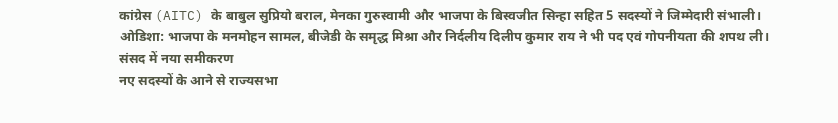कांग्रेस (AITC) के बाबुल सुप्रियो बराल, मेनका गुरुस्वामी और भाजपा के बिस्वजीत सिन्हा सहित 5 सदस्यों ने जिम्मेदारी संभाली।
ओडिशा: भाजपा के मनमोहन सामल, बीजेडी के समृद्ध मिश्रा और निर्दलीय दिलीप कुमार राय ने भी पद एवं गोपनीयता की शपथ ली।
संसद में नया समीकरण
नए सदस्यों के आने से राज्यसभा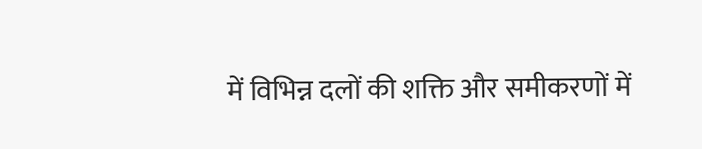में विभिन्न दलों की शक्ति और समीकरणों में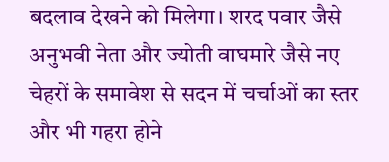बदलाव देखने को मिलेगा। शरद पवार जैसे अनुभवी नेता और ज्योती वाघमारे जैसे नए चेहरों के समावेश से सदन में चर्चाओं का स्तर और भी गहरा होने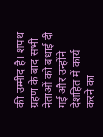की उम्मीद है। शपथ ग्रहण के बाद सभी नेताओं को बधाई दी गई और उन्होंने देशहित में कार्य करने का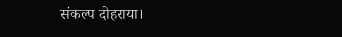संकल्प दोहराया।